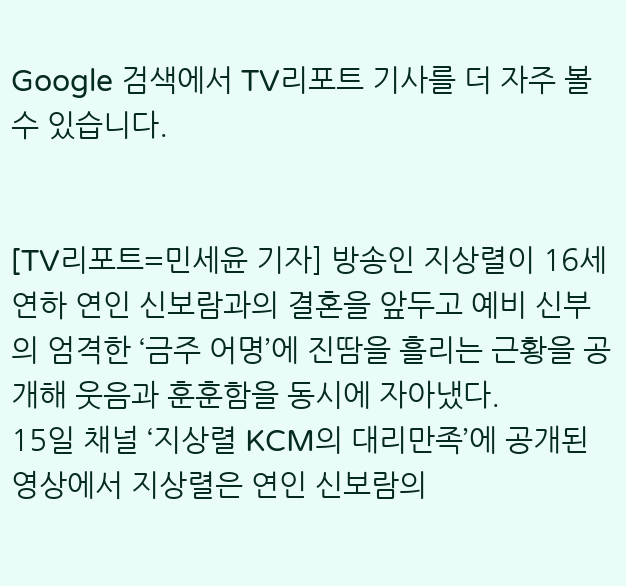Google 검색에서 TV리포트 기사를 더 자주 볼 수 있습니다.


[TV리포트=민세윤 기자] 방송인 지상렬이 16세 연하 연인 신보람과의 결혼을 앞두고 예비 신부의 엄격한 ‘금주 어명’에 진땀을 흘리는 근황을 공개해 웃음과 훈훈함을 동시에 자아냈다.
15일 채널 ‘지상렬 KCM의 대리만족’에 공개된 영상에서 지상렬은 연인 신보람의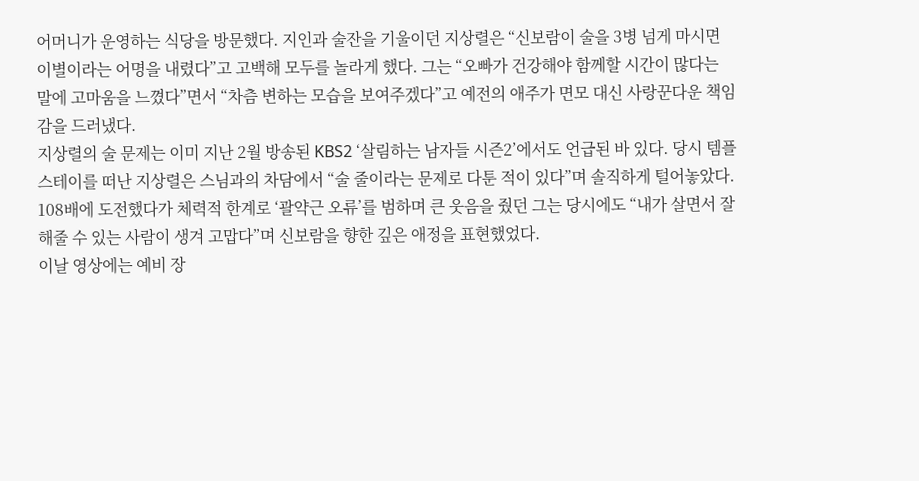어머니가 운영하는 식당을 방문했다. 지인과 술잔을 기울이던 지상렬은 “신보람이 술을 3병 넘게 마시면 이별이라는 어명을 내렸다”고 고백해 모두를 놀라게 했다. 그는 “오빠가 건강해야 함께할 시간이 많다는 말에 고마움을 느꼈다”면서 “차츰 변하는 모습을 보여주겠다”고 예전의 애주가 면모 대신 사랑꾼다운 책임감을 드러냈다.
지상렬의 술 문제는 이미 지난 2월 방송된 KBS2 ‘살림하는 남자들 시즌2’에서도 언급된 바 있다. 당시 템플스테이를 떠난 지상렬은 스님과의 차담에서 “술 줄이라는 문제로 다툰 적이 있다”며 솔직하게 털어놓았다. 108배에 도전했다가 체력적 한계로 ‘괄약근 오류’를 범하며 큰 웃음을 줬던 그는 당시에도 “내가 살면서 잘해줄 수 있는 사람이 생겨 고맙다”며 신보람을 향한 깊은 애정을 표현했었다.
이날 영상에는 예비 장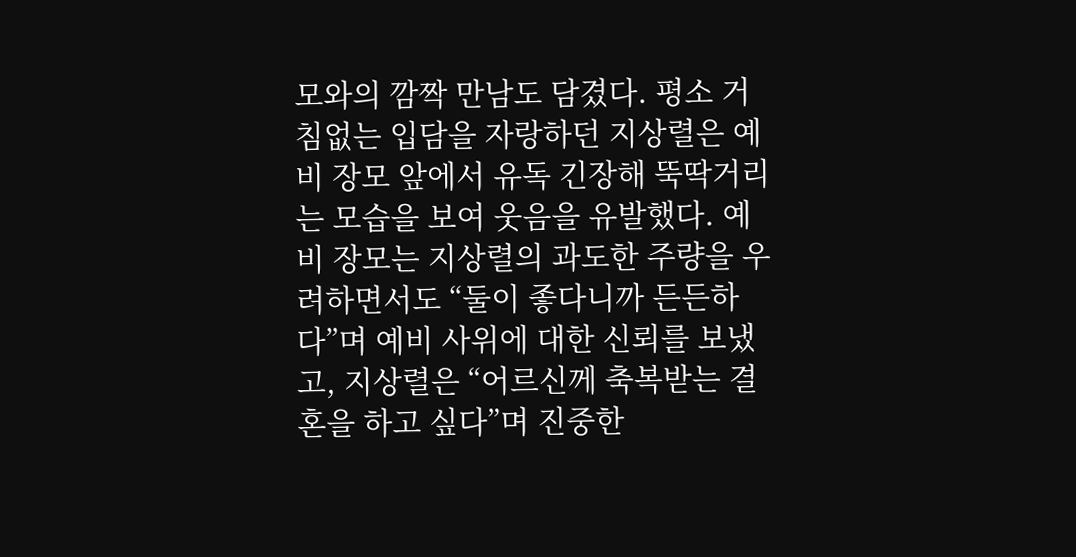모와의 깜짝 만남도 담겼다. 평소 거침없는 입담을 자랑하던 지상렬은 예비 장모 앞에서 유독 긴장해 뚝딱거리는 모습을 보여 웃음을 유발했다. 예비 장모는 지상렬의 과도한 주량을 우려하면서도 “둘이 좋다니까 든든하다”며 예비 사위에 대한 신뢰를 보냈고, 지상렬은 “어르신께 축복받는 결혼을 하고 싶다”며 진중한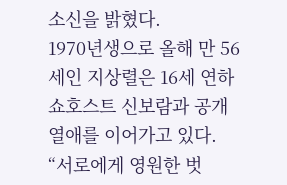소신을 밝혔다.
1970년생으로 올해 만 56세인 지상렬은 16세 연하 쇼호스트 신보람과 공개 열애를 이어가고 있다. “서로에게 영원한 벗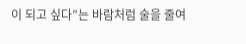이 되고 싶다”는 바람처럼 술을 줄여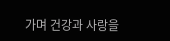가며 건강과 사랑을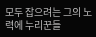모두 잡으려는 그의 노력에 누리꾼들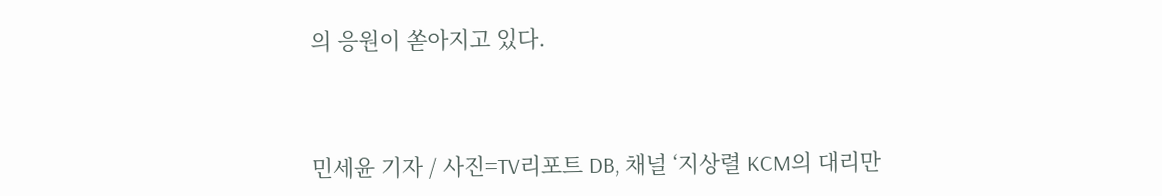의 응원이 쏟아지고 있다.



민세윤 기자 / 사진=TV리포트 DB, 채널 ‘지상렬 KCM의 대리만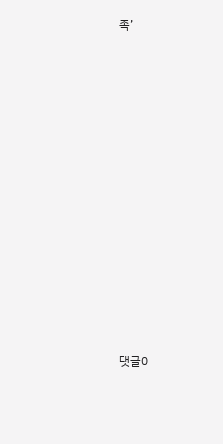족’



















댓글0